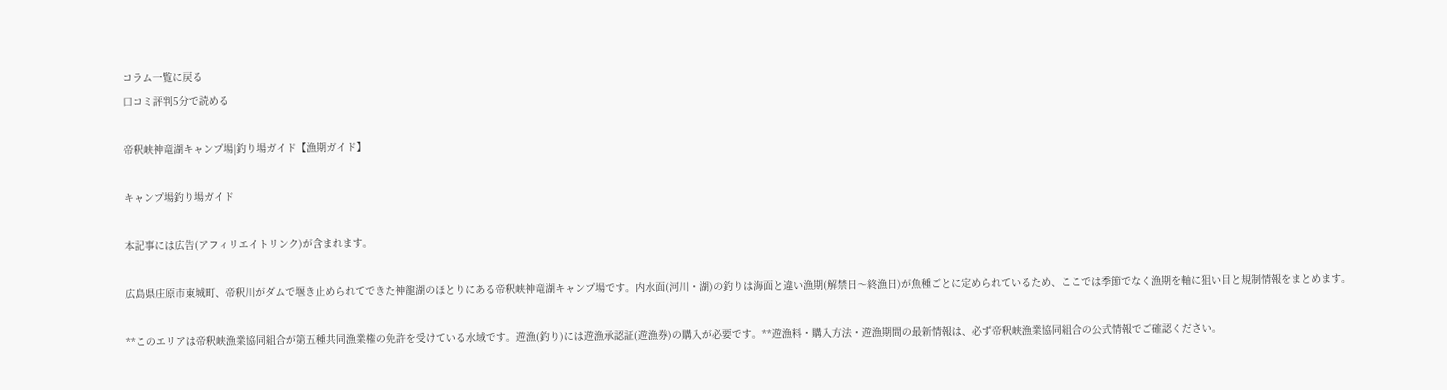コラム一覧に戻る
口コミ評判5分で読める

帝釈峡神竜湖キャンプ場|釣り場ガイド【漁期ガイド】

キャンプ場釣り場ガイド

本記事には広告(アフィリエイトリンク)が含まれます。

広島県庄原市東城町、帝釈川がダムで堰き止められてできた神龍湖のほとりにある帝釈峡神竜湖キャンプ場です。内水面(河川・湖)の釣りは海面と違い漁期(解禁日〜終漁日)が魚種ごとに定められているため、ここでは季節でなく漁期を軸に狙い目と規制情報をまとめます。

**このエリアは帝釈峡漁業協同組合が第五種共同漁業権の免許を受けている水域です。遊漁(釣り)には遊漁承認証(遊漁券)の購入が必要です。**遊漁料・購入方法・遊漁期間の最新情報は、必ず帝釈峡漁業協同組合の公式情報でご確認ください。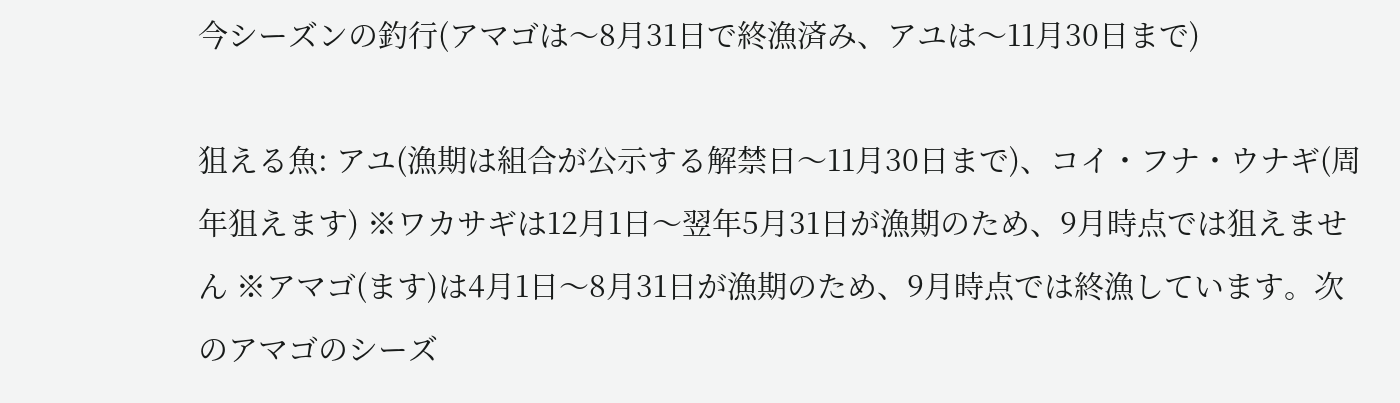今シーズンの釣行(アマゴは〜8月31日で終漁済み、アユは〜11月30日まで)

狙える魚: アユ(漁期は組合が公示する解禁日〜11月30日まで)、コイ・フナ・ウナギ(周年狙えます) ※ワカサギは12月1日〜翌年5月31日が漁期のため、9月時点では狙えません ※アマゴ(ます)は4月1日〜8月31日が漁期のため、9月時点では終漁しています。次のアマゴのシーズ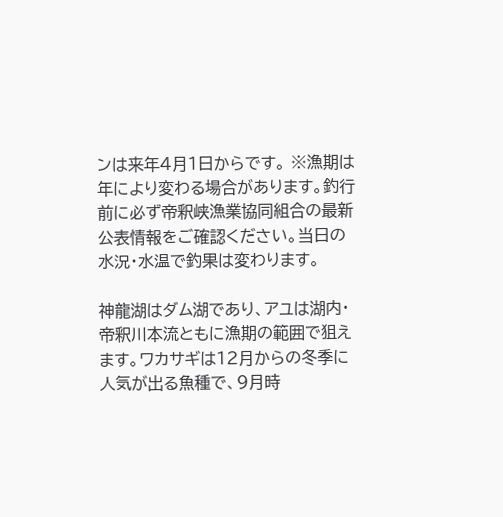ンは来年4月1日からです。 ※漁期は年により変わる場合があります。釣行前に必ず帝釈峡漁業協同組合の最新公表情報をご確認ください。当日の水況・水温で釣果は変わります。

神龍湖はダム湖であり、アユは湖内・帝釈川本流ともに漁期の範囲で狙えます。ワカサギは12月からの冬季に人気が出る魚種で、9月時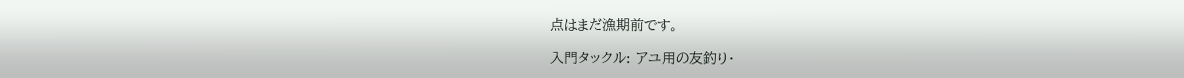点はまだ漁期前です。

入門タックル: アユ用の友釣り・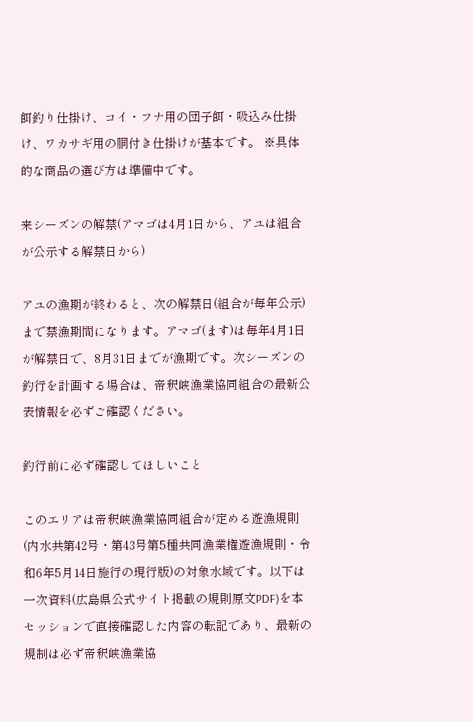餌釣り仕掛け、コイ・フナ用の団子餌・吸込み仕掛け、ワカサギ用の胴付き仕掛けが基本です。 ※具体的な商品の選び方は準備中です。

来シーズンの解禁(アマゴは4月1日から、アユは組合が公示する解禁日から)

アユの漁期が終わると、次の解禁日(組合が毎年公示)まで禁漁期間になります。アマゴ(ます)は毎年4月1日が解禁日で、8月31日までが漁期です。次シーズンの釣行を計画する場合は、帝釈峡漁業協同組合の最新公表情報を必ずご確認ください。

釣行前に必ず確認してほしいこと

このエリアは帝釈峡漁業協同組合が定める遊漁規則(内水共第42号・第43号第5種共同漁業権遊漁規則・令和6年5月14日施行の現行版)の対象水域です。以下は一次資料(広島県公式サイト掲載の規則原文PDF)を本セッションで直接確認した内容の転記であり、最新の規制は必ず帝釈峡漁業協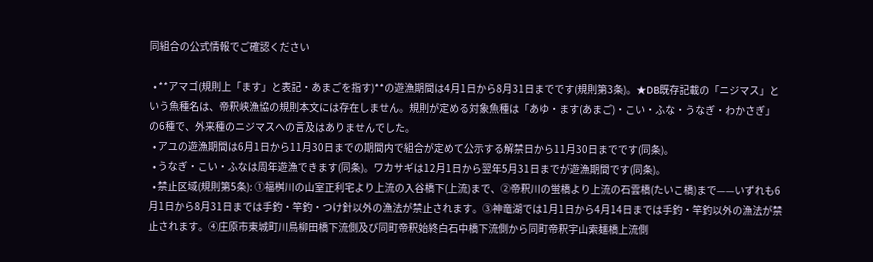同組合の公式情報でご確認ください

  • **アマゴ(規則上「ます」と表記・あまごを指す)**の遊漁期間は4月1日から8月31日までです(規則第3条)。★DB既存記載の「ニジマス」という魚種名は、帝釈峡漁協の規則本文には存在しません。規則が定める対象魚種は「あゆ・ます(あまご)・こい・ふな・うなぎ・わかさぎ」の6種で、外来種のニジマスへの言及はありませんでした。
  • アユの遊漁期間は6月1日から11月30日までの期間内で組合が定めて公示する解禁日から11月30日までです(同条)。
  • うなぎ・こい・ふなは周年遊漁できます(同条)。ワカサギは12月1日から翌年5月31日までが遊漁期間です(同条)。
  • 禁止区域(規則第5条): ①福桝川の山室正利宅より上流の入谷橋下(上流)まで、②帝釈川の蛍橋より上流の石雲橋(たいこ橋)まで——いずれも6月1日から8月31日までは手釣・竿釣・つけ針以外の漁法が禁止されます。③神竜湖では1月1日から4月14日までは手釣・竿釣以外の漁法が禁止されます。④庄原市東城町川鳥柳田橋下流側及び同町帝釈始終白石中橋下流側から同町帝釈宇山索麺橋上流側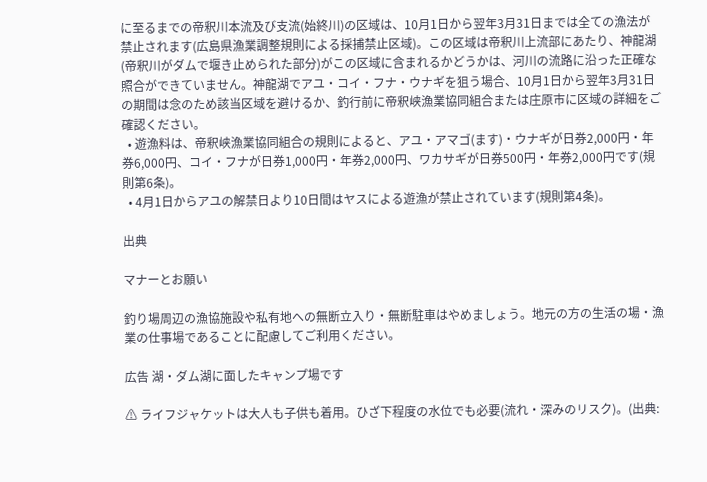に至るまでの帝釈川本流及び支流(始終川)の区域は、10月1日から翌年3月31日までは全ての漁法が禁止されます(広島県漁業調整規則による採捕禁止区域)。この区域は帝釈川上流部にあたり、神龍湖(帝釈川がダムで堰き止められた部分)がこの区域に含まれるかどうかは、河川の流路に沿った正確な照合ができていません。神龍湖でアユ・コイ・フナ・ウナギを狙う場合、10月1日から翌年3月31日の期間は念のため該当区域を避けるか、釣行前に帝釈峡漁業協同組合または庄原市に区域の詳細をご確認ください。
  • 遊漁料は、帝釈峡漁業協同組合の規則によると、アユ・アマゴ(ます)・ウナギが日券2,000円・年券6,000円、コイ・フナが日券1,000円・年券2,000円、ワカサギが日券500円・年券2,000円です(規則第6条)。
  • 4月1日からアユの解禁日より10日間はヤスによる遊漁が禁止されています(規則第4条)。

出典

マナーとお願い

釣り場周辺の漁協施設や私有地への無断立入り・無断駐車はやめましょう。地元の方の生活の場・漁業の仕事場であることに配慮してご利用ください。

広告 湖・ダム湖に面したキャンプ場です

⚠ ライフジャケットは大人も子供も着用。ひざ下程度の水位でも必要(流れ・深みのリスク)。(出典: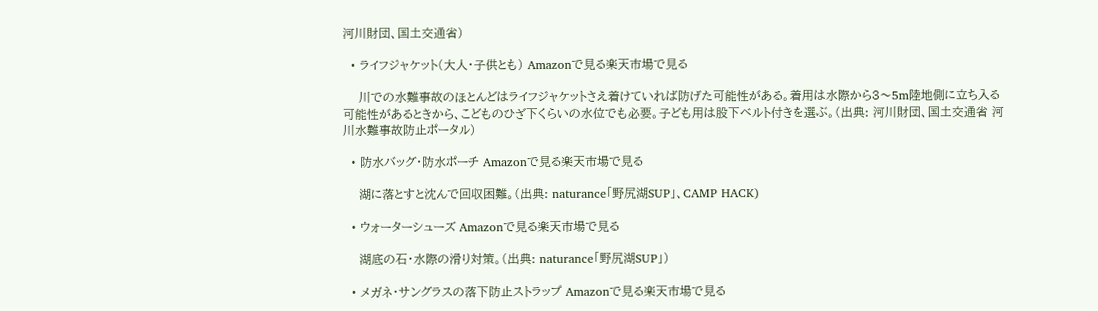河川財団、国土交通省)

  • ライフジャケット(大人・子供とも) Amazonで見る楽天市場で見る

    川での水難事故のほとんどはライフジャケットさえ着けていれば防げた可能性がある。着用は水際から3〜5m陸地側に立ち入る可能性があるときから、こどものひざ下くらいの水位でも必要。子ども用は股下ベルト付きを選ぶ。(出典: 河川財団、国土交通省 河川水難事故防止ポータル)

  • 防水バッグ・防水ポーチ Amazonで見る楽天市場で見る

    湖に落とすと沈んで回収困難。(出典: naturance「野尻湖SUP」、CAMP HACK)

  • ウォーターシューズ Amazonで見る楽天市場で見る

    湖底の石・水際の滑り対策。(出典: naturance「野尻湖SUP」)

  • メガネ・サングラスの落下防止ストラップ Amazonで見る楽天市場で見る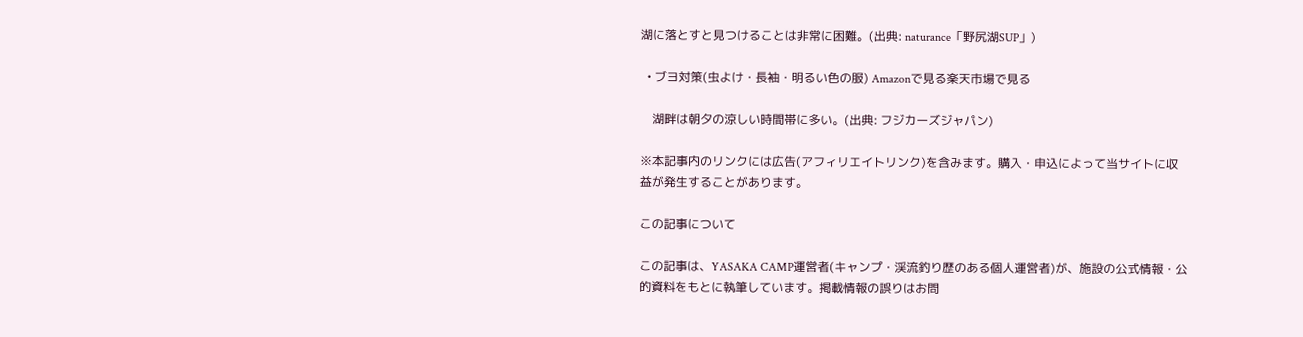湖に落とすと見つけることは非常に困難。(出典: naturance「野尻湖SUP」)

  • ブヨ対策(虫よけ・長袖・明るい色の服) Amazonで見る楽天市場で見る

    湖畔は朝夕の涼しい時間帯に多い。(出典: フジカーズジャパン)

※本記事内のリンクには広告(アフィリエイトリンク)を含みます。購入・申込によって当サイトに収益が発生することがあります。

この記事について

この記事は、YASAKA CAMP運営者(キャンプ・渓流釣り歴のある個人運営者)が、施設の公式情報・公的資料をもとに執筆しています。掲載情報の誤りはお問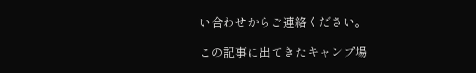い合わせからご連絡ください。

この記事に出てきたキャンプ場